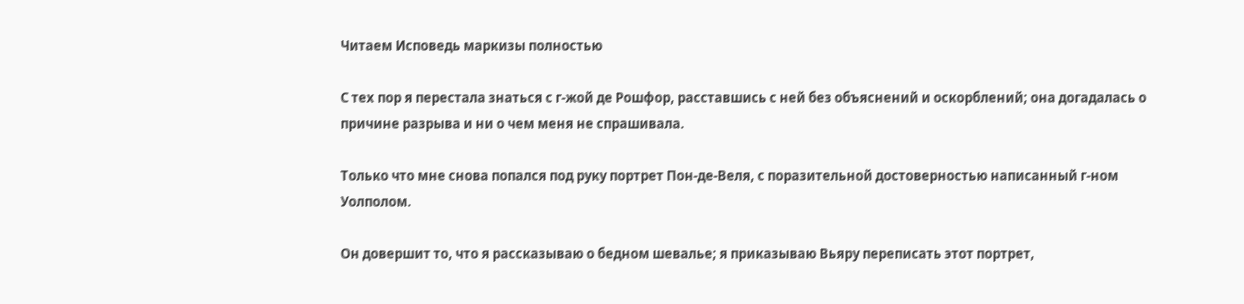Читаем Исповедь маркизы полностью

С тех пор я перестала знаться с г-жой де Рошфор, расставшись с ней без объяснений и оскорблений; она догадалась о причине разрыва и ни о чем меня не спрашивала.

Только что мне снова попался под руку портрет Пон-де-Веля, с поразительной достоверностью написанный г-ном Уолполом.

Он довершит то, что я рассказываю о бедном шевалье; я приказываю Вьяру переписать этот портрет,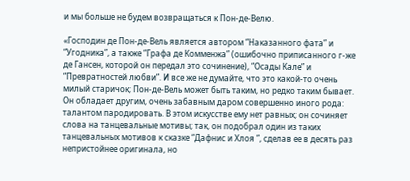и мы больше не будем возвращаться к Пон-де-Велю.

«Господин де Пон-де-Вель является автором “Наказанного фата” и “Угодника”, а также “Графа де Комменжа” (ошибочно приписанного г-же де Гансен, которой он передал это сочинение), “Осады Кале” и “Превратностей любви”. И все же не думайте, что это какой-то очень милый старичок; Пон-де-Вель может быть таким, но редко таким бывает. Он обладает другим, очень забавным даром совершенно иного рода: талантом пародировать. В этом искусстве ему нет равных; он сочиняет слова на танцевальные мотивы; так, он подобрал один из таких танцевальных мотивов к сказке “Дафнис и Хлоя ”, сделав ее в десять раз непристойнее оригинала, но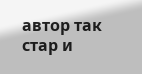автор так стар и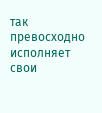так превосходно исполняет свои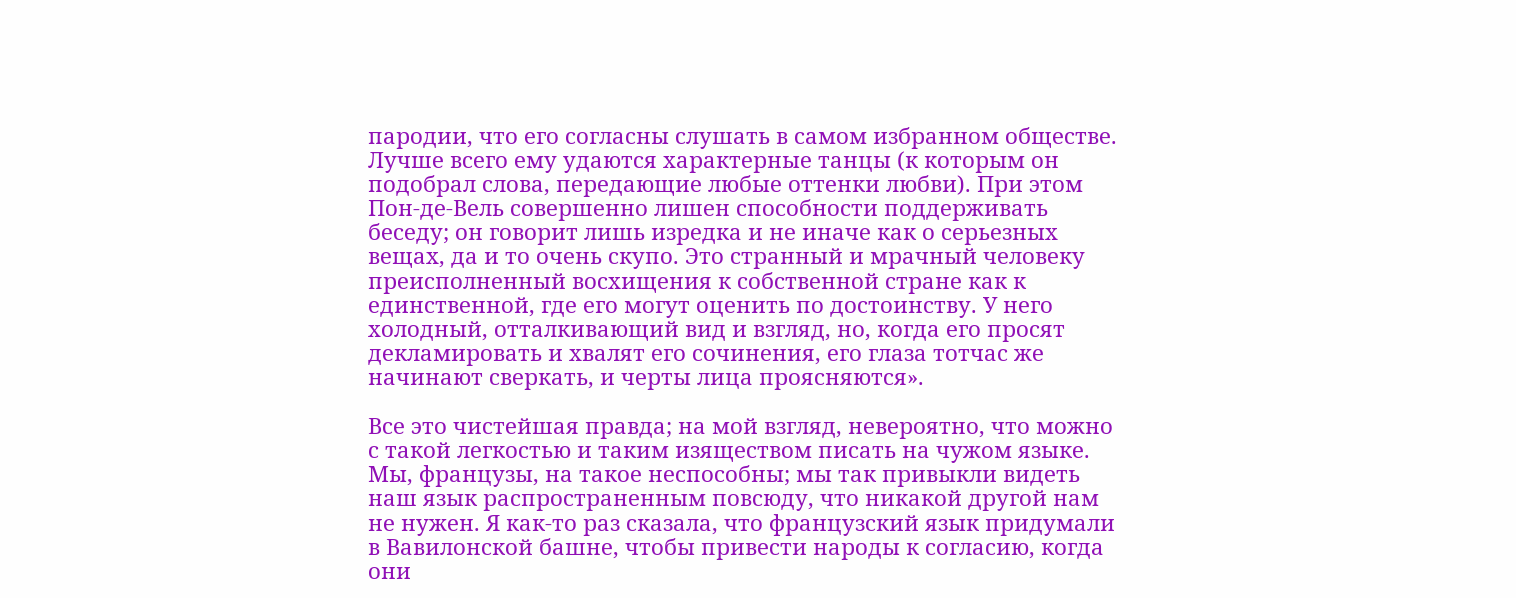пародии, что его согласны слушать в самом избранном обществе. Лучше всего ему удаются характерные танцы (к которым он подобрал слова, передающие любые оттенки любви). При этом Пон-де-Вель совершенно лишен способности поддерживать беседу; он говорит лишь изредка и не иначе как о серьезных вещах, да и то очень скупо. Это странный и мрачный человеку преисполненный восхищения к собственной стране как к единственной, где его могут оценить по достоинству. У него холодный, отталкивающий вид и взгляд, но, когда его просят декламировать и хвалят его сочинения, его глаза тотчас же начинают сверкать, и черты лица проясняются».

Все это чистейшая правда; на мой взгляд, невероятно, что можно с такой легкостью и таким изяществом писать на чужом языке. Мы, французы, на такое неспособны; мы так привыкли видеть наш язык распространенным повсюду, что никакой другой нам не нужен. Я как-то раз сказала, что французский язык придумали в Вавилонской башне, чтобы привести народы к согласию, когда они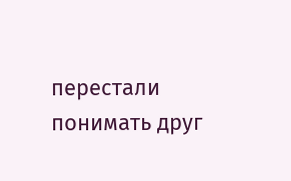перестали понимать друг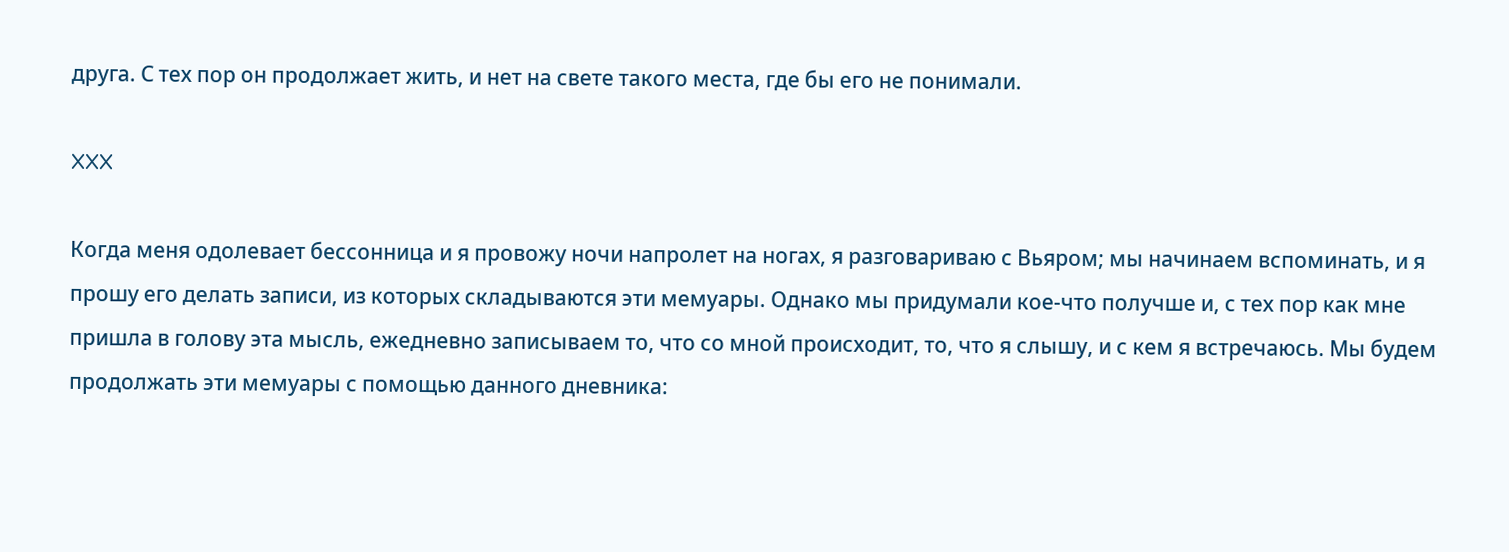друга. С тех пор он продолжает жить, и нет на свете такого места, где бы его не понимали.

XXX

Когда меня одолевает бессонница и я провожу ночи напролет на ногах, я разговариваю с Вьяром; мы начинаем вспоминать, и я прошу его делать записи, из которых складываются эти мемуары. Однако мы придумали кое-что получше и, с тех пор как мне пришла в голову эта мысль, ежедневно записываем то, что со мной происходит, то, что я слышу, и с кем я встречаюсь. Мы будем продолжать эти мемуары с помощью данного дневника: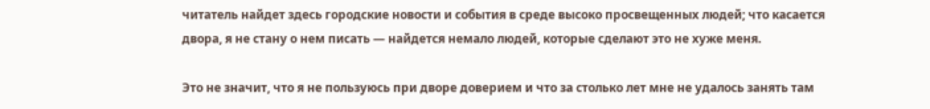читатель найдет здесь городские новости и события в среде высоко просвещенных людей; что касается двора, я не стану о нем писать — найдется немало людей, которые сделают это не хуже меня.

Это не значит, что я не пользуюсь при дворе доверием и что за столько лет мне не удалось занять там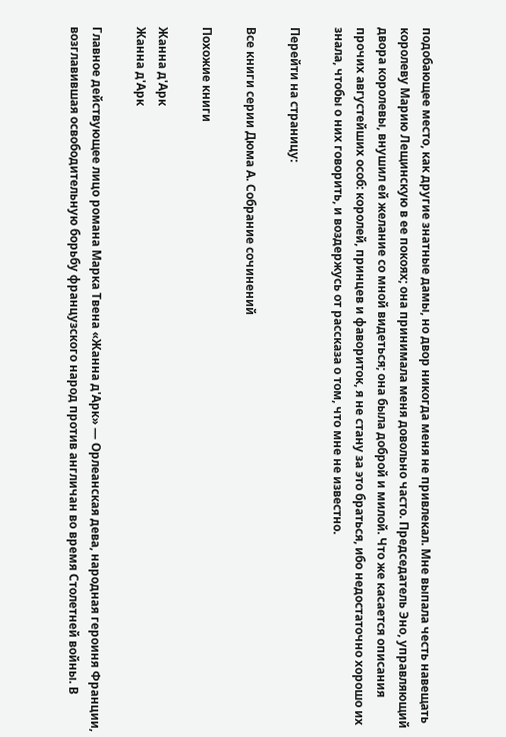подобающее место, как другие знатные дамы, но двор никогда меня не привлекал. Мне выпала честь навещать королеву Марию Лещинскую в ее покоях; она принимала меня довольно часто. Председатель Эно, управляющий двора королевы, внушил ей желание со мной видеться; она была доброй и милой. Что же касается описания прочих августейших особ: королей, принцев и фавориток, я не стану за это браться, ибо недостаточно хорошо их знала, чтобы о них говорить, и воздержусь от рассказа о том, что мне не известно.

Перейти на страницу:

Все книги серии Дюма А. Собрание сочинений

Похожие книги

Жанна д'Арк
Жанна д'Арк

Главное действующее лицо романа Марка Твена «Жанна д'Арк» — Орлеанская дева, народная героиня Франции, возглавившая освободительную борьбу французского народ против англичан во время Столетней войны. В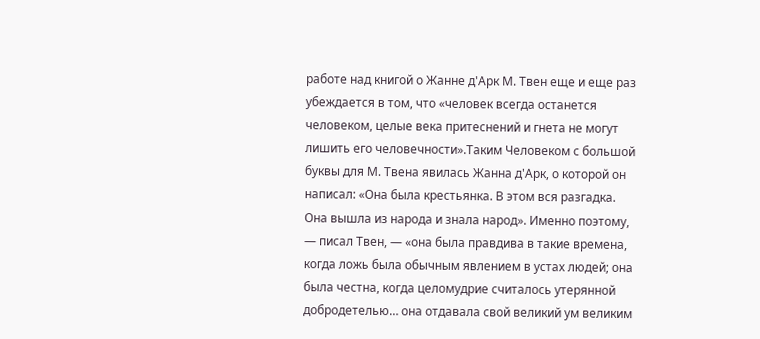работе над книгой о Жанне д'Арк М. Твен еще и еще раз убеждается в том, что «человек всегда останется человеком, целые века притеснений и гнета не могут лишить его человечности».Таким Человеком с большой буквы для М. Твена явилась Жанна д'Арк, о которой он написал: «Она была крестьянка. В этом вся разгадка. Она вышла из народа и знала народ». Именно поэтому, — писал Твен, — «она была правдива в такие времена, когда ложь была обычным явлением в устах людей; она была честна, когда целомудрие считалось утерянной добродетелью… она отдавала свой великий ум великим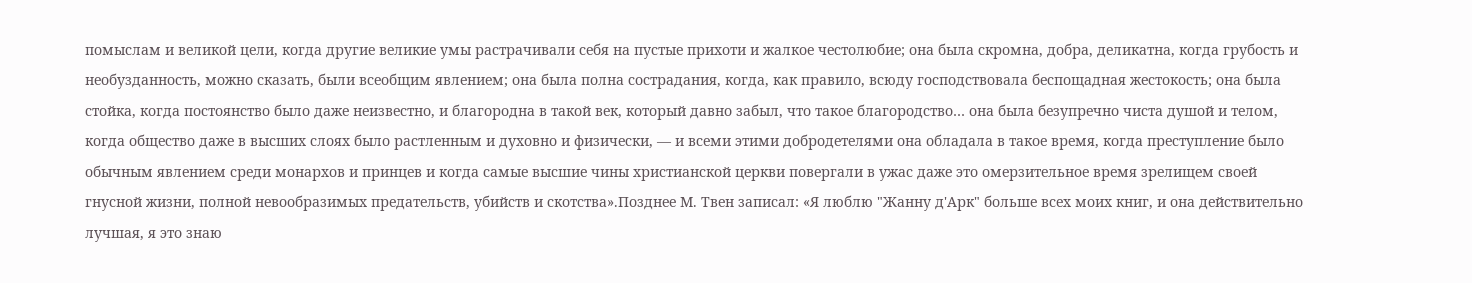помыслам и великой цели, когда другие великие умы растрачивали себя на пустые прихоти и жалкое честолюбие; она была скромна, добра, деликатна, когда грубость и необузданность, можно сказать, были всеобщим явлением; она была полна сострадания, когда, как правило, всюду господствовала беспощадная жестокость; она была стойка, когда постоянство было даже неизвестно, и благородна в такой век, который давно забыл, что такое благородство… она была безупречно чиста душой и телом, когда общество даже в высших слоях было растленным и духовно и физически, — и всеми этими добродетелями она обладала в такое время, когда преступление было обычным явлением среди монархов и принцев и когда самые высшие чины христианской церкви повергали в ужас даже это омерзительное время зрелищем своей гнусной жизни, полной невообразимых предательств, убийств и скотства».Позднее М. Твен записал: «Я люблю "Жанну д'Арк" больше всех моих книг, и она действительно лучшая, я это знаю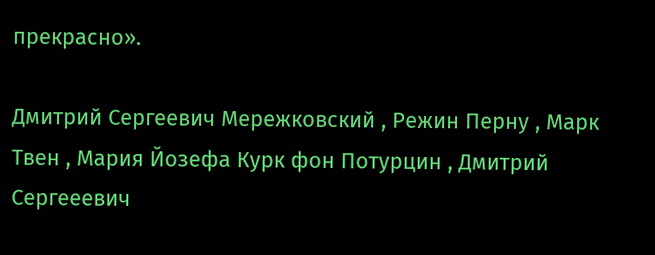прекрасно».

Дмитрий Сергеевич Мережковский , Режин Перну , Марк Твен , Мария Йозефа Курк фон Потурцин , Дмитрий Сергееевич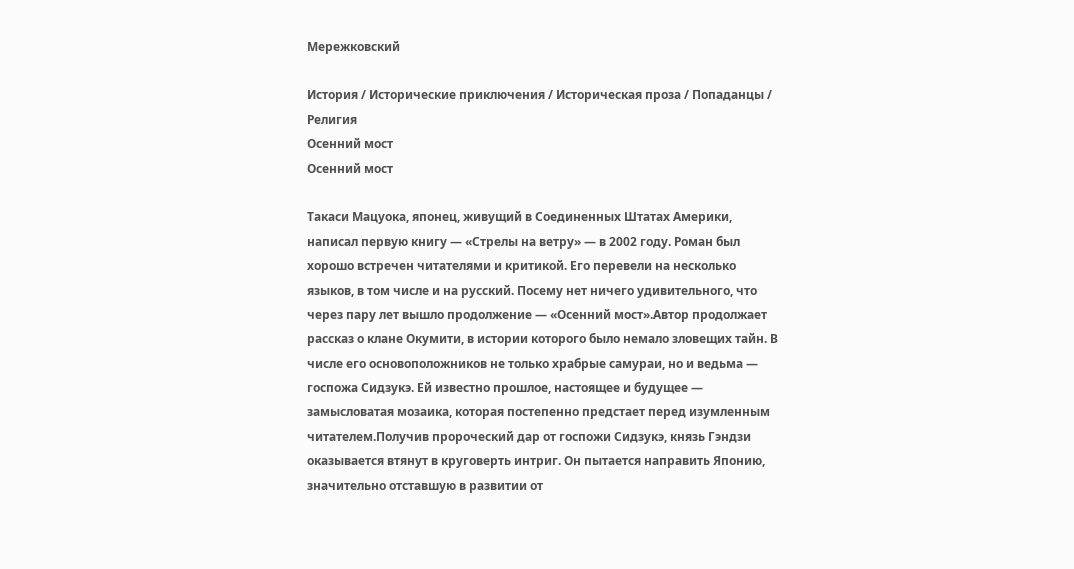Мережковский

История / Исторические приключения / Историческая проза / Попаданцы / Религия
Осенний мост
Осенний мост

Такаси Мацуока, японец, живущий в Соединенных Штатах Америки, написал первую книгу — «Стрелы на ветру» — в 2002 году. Роман был хорошо встречен читателями и критикой. Его перевели на несколько языков, в том числе и на русский. Посему нет ничего удивительного, что через пару лет вышло продолжение — «Осенний мост».Автор продолжает рассказ о клане Окумити, в истории которого было немало зловещих тайн. В числе его основоположников не только храбрые самураи, но и ведьма — госпожа Сидзукэ. Ей известно прошлое, настоящее и будущее — замысловатая мозаика, которая постепенно предстает перед изумленным читателем.Получив пророческий дар от госпожи Сидзукэ, князь Гэндзи оказывается втянут в круговерть интриг. Он пытается направить Японию, значительно отставшую в развитии от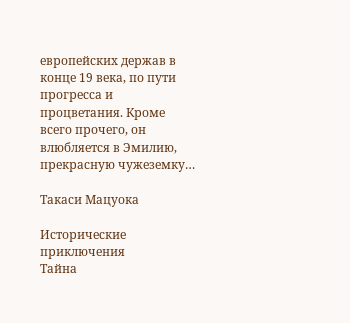европейских держав в конце 19 века, по пути прогресса и процветания. Кроме всего прочего, он влюбляется в Эмилию, прекрасную чужеземку…

Такаси Мацуока

Исторические приключения
Тайна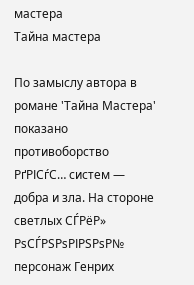мастера
Тайна мастера

По замыслу автора в романе 'Тайна Мастера' показано противоборство РґРІСѓС… систем — добра и зла. На стороне светлых СЃРёР» РѕСЃРЅРѕРІРЅРѕР№ персонаж Генрих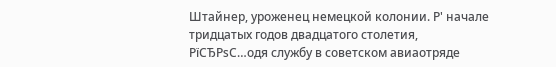Штайнер, уроженец немецкой колонии. Р' начале тридцатых годов двадцатого столетия, РїСЂРѕС…одя службу в советском авиаотряде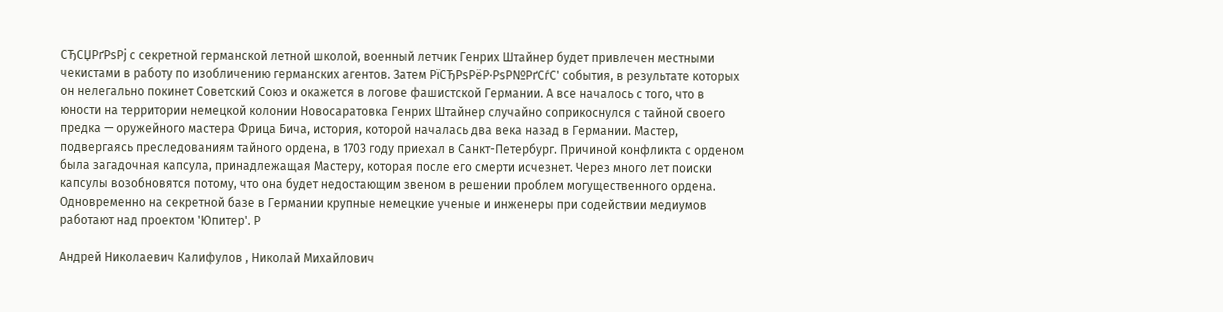СЂСЏРґРѕРј с секретной германской летной школой, военный летчик Генрих Штайнер будет привлечен местными чекистами в работу по изобличению германских агентов. Затем РїСЂРѕРёР·РѕР№РґСѓС' события, в результате которых он нелегально покинет Советский Союз и окажется в логове фашистской Германии. А все началось с того, что в юности на территории немецкой колонии Новосаратовка Генрих Штайнер случайно соприкоснулся с тайной своего предка — оружейного мастера Фрица Бича, история, которой началась два века назад в Германии. Мастер, подвергаясь преследованиям тайного ордена, в 1703 году приехал в Санкт-Петербург. Причиной конфликта с орденом была загадочная капсула, принадлежащая Мастеру, которая после его смерти исчезнет. Через много лет поиски капсулы возобновятся потому, что она будет недостающим звеном в решении проблем могущественного ордена. Одновременно на секретной базе в Германии крупные немецкие ученые и инженеры при содействии медиумов работают над проектом 'Юпитер'. Р

Андрей Николаевич Калифулов , Николай Михайлович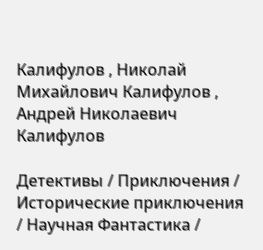Калифулов , Николай Михайлович Калифулов , Андрей Николаевич Калифулов

Детективы / Приключения / Исторические приключения / Научная Фантастика /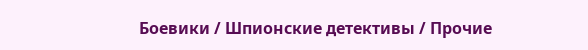Боевики / Шпионские детективы / Прочие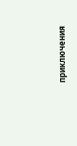приключения